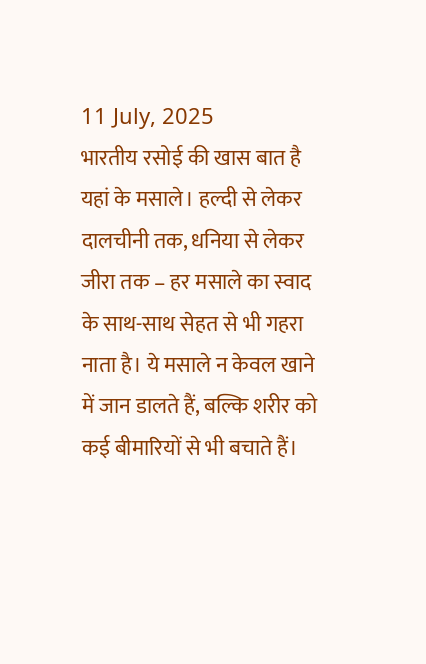11 July, 2025
भारतीय रसोई की खास बात है यहां के मसाले। हल्दी से लेकर दालचीनी तक, धनिया से लेकर जीरा तक – हर मसाले का स्वाद के साथ-साथ सेहत से भी गहरा नाता है। ये मसाले न केवल खाने में जान डालते हैं, बल्कि शरीर को कई बीमारियों से भी बचाते हैं।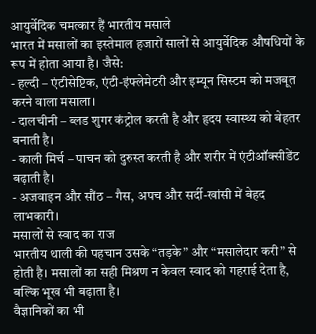आयुर्वेदिक चमत्कार हैं भारतीय मसाले
भारत में मसालों का इस्तेमाल हजारों सालों से आयुर्वेदिक औषधियों के रूप में होता आया है। जैसे:
- हल्दी – एंटीसेप्टिक, एंटी-इंफ्लेमेटरी और इम्यून सिस्टम को मजबूत करने वाला मसाला।
- दालचीनी – ब्लड शुगर कंट्रोल करती है और हृदय स्वास्थ्य को बेहतर बनाती है।
- काली मिर्च – पाचन को दुरुस्त करती है और शरीर में एंटीऑक्सीडेंट बढ़ाती है।
- अजवाइन और सौंठ – गैस, अपच और सर्दी-खांसी में बेहद लाभकारी।
मसालों से स्वाद का राज
भारतीय थाली की पहचान उसके “तड़के” और “मसालेदार करी” से होती है। मसालों का सही मिश्रण न केवल स्वाद को गहराई देता है, बल्कि भूख भी बढ़ाता है।
वैज्ञानिकों का भी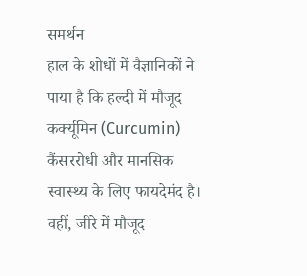समर्थन
हाल के शोधों में वैज्ञानिकों ने पाया है कि हल्दी में मौजूद कर्क्यूमिन (Curcumin) कैंसररोधी और मानसिक स्वास्थ्य के लिए फायदेमंद है। वहीं, जीरे में मौजूद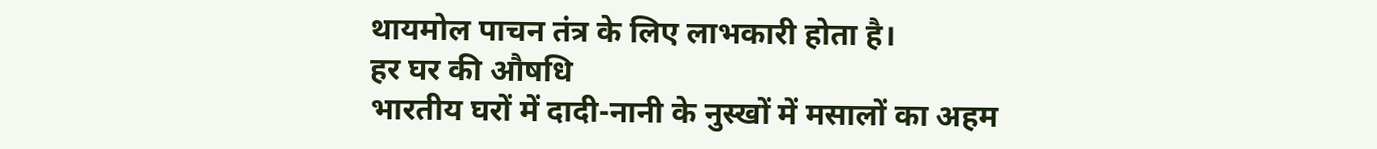थायमोल पाचन तंत्र के लिए लाभकारी होता है।
हर घर की औषधि
भारतीय घरों में दादी-नानी के नुस्खों में मसालों का अहम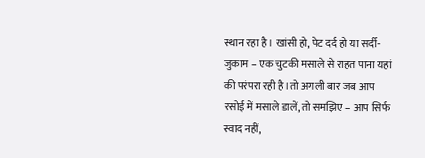स्थान रहा है। खांसी हो, पेट दर्द हो या सर्दी-जुकाम – एक चुटकी मसाले से राहत पाना यहां की परंपरा रही है।तो अगली बार जब आप रसोई में मसाले डालें, तो समझिए – आप सिर्फ स्वाद नहीं,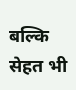बल्कि सेहत भी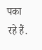पका रहे हैं.